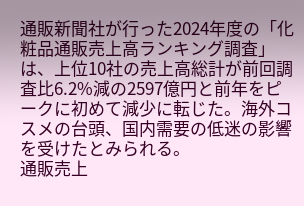通販新聞社が行った2024年度の「化粧品通販売上高ランキング調査」は、上位10社の売上高総計が前回調査比6.2%減の2597億円と前年をピークに初めて減少に転じた。海外コスメの台頭、国内需要の低迷の影響を受けたとみられる。
通販売上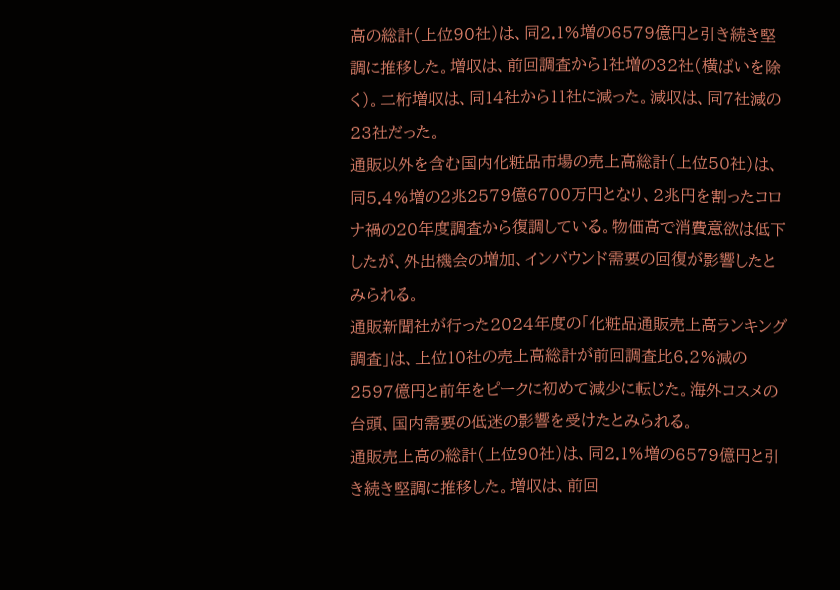高の総計(上位90社)は、同2.1%増の6579億円と引き続き堅調に推移した。増収は、前回調査から1社増の32社(横ばいを除く)。二桁増収は、同14社から11社に減った。減収は、同7社減の23社だった。
通販以外を含む国内化粧品市場の売上高総計(上位50社)は、同5.4%増の2兆2579億6700万円となり、2兆円を割ったコロナ禍の20年度調査から復調している。物価高で消費意欲は低下したが、外出機会の増加、インバウンド需要の回復が影響したとみられる。
通販新聞社が行った2024年度の「化粧品通販売上高ランキング調査」は、上位10社の売上高総計が前回調査比6.2%減の2597億円と前年をピークに初めて減少に転じた。海外コスメの台頭、国内需要の低迷の影響を受けたとみられる。
通販売上高の総計(上位90社)は、同2.1%増の6579億円と引き続き堅調に推移した。増収は、前回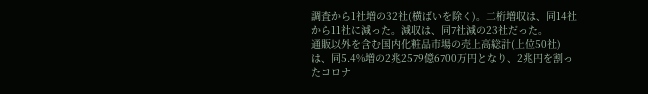調査から1社増の32社(横ばいを除く)。二桁増収は、同14社から11社に減った。減収は、同7社減の23社だった。
通販以外を含む国内化粧品市場の売上高総計(上位50社)は、同5.4%増の2兆2579億6700万円となり、2兆円を割ったコロナ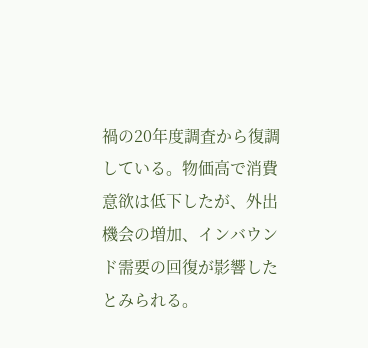禍の20年度調査から復調している。物価高で消費意欲は低下したが、外出機会の増加、インバウンド需要の回復が影響したとみられる。